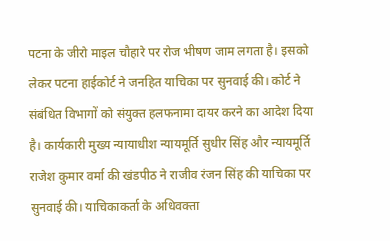पटना के जीरो माइल चौहारे पर रोज भीषण जाम लगता है। इसको लेकर पटना हाईकोर्ट ने जनहित याचिका पर सुनवाई की। कोर्ट ने संबंधित विभागों को संयुक्त हलफनामा दायर करने का आदेश दिया है। कार्यकारी मुख्य न्यायाधीश न्यायमूर्ति सुधीर सिंह और न्यायमूर्ति राजेश कुमार वर्मा की खंडपीठ ने राजीव रंजन सिंह की याचिका पर सुनवाई की। याचिकाकर्ता के अधिवक्ता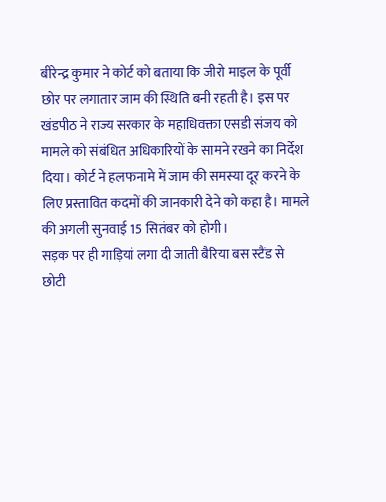बीरेन्द्र कुमार ने कोर्ट को बताया कि जीरो माइल के पूर्वी छोर पर लगातार जाम की स्थिति बनी रहती है। इस पर खंडपीठ ने राज्य सरकार के महाधिवक्ता एसडी संजय को मामले को संबंधित अधिकारियों के सामने रखने का निर्देश दिया। कोर्ट ने हलफनामे में जाम की समस्या दूर करने के लिए प्रस्तावित कदमों की जानकारी देने को कहा है। मामले की अगली सुनवाई 15 सितंबर को होगी।
सड़क पर ही गाड़ियां लगा दी जाती बैरिया बस स्टैंड से छोटी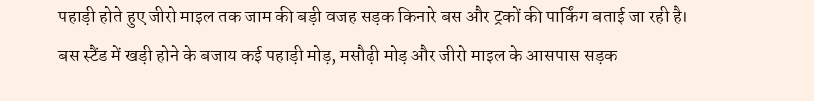पहाड़ी होते हुए जीरो माइल तक जाम की बड़ी वजह सड़क किनारे बस और ट्रकों की पार्किंग बताई जा रही है। बस स्टैंड में खड़ी होने के बजाय कई पहाड़ी मोड़, मसौढ़ी मोड़ और जीरो माइल के आसपास सड़क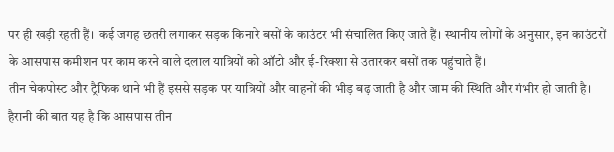पर ही खड़ी रहती हैं। कई जगह छतरी लगाकर सड़क किनारे बसों के काउंटर भी संचालित किए जाते हैं। स्थानीय लोगों के अनुसार, इन काउंटरों के आसपास कमीशन पर काम करने वाले दलाल यात्रियों को ऑटो और ई-रिक्शा से उतारकर बसों तक पहुंचाते हैं।
तीन चेकपोस्ट और ट्रैफिक थाने भी हैं इससे सड़क पर यात्रियों और वाहनों की भीड़ बढ़ जाती है और जाम की स्थिति और गंभीर हो जाती है। हैरानी की बात यह है कि आसपास तीन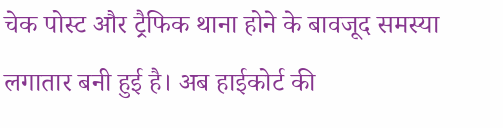चेक पोस्ट और ट्रैफिक थाना होने के बावजूद समस्या लगातार बनी हुई है। अब हाईकोर्ट की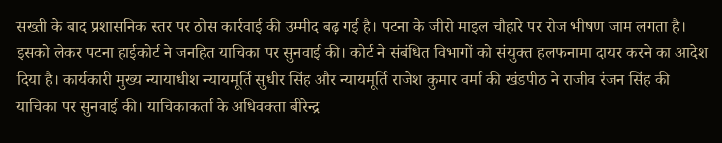सख्ती के बाद प्रशासनिक स्तर पर ठोस कार्रवाई की उम्मीद बढ़ गई है। पटना के जीरो माइल चौहारे पर रोज भीषण जाम लगता है। इसको लेकर पटना हाईकोर्ट ने जनहित याचिका पर सुनवाई की। कोर्ट ने संबंधित विभागों को संयुक्त हलफनामा दायर करने का आदेश दिया है। कार्यकारी मुख्य न्यायाधीश न्यायमूर्ति सुधीर सिंह और न्यायमूर्ति राजेश कुमार वर्मा की खंडपीठ ने राजीव रंजन सिंह की याचिका पर सुनवाई की। याचिकाकर्ता के अधिवक्ता बीरेन्द्र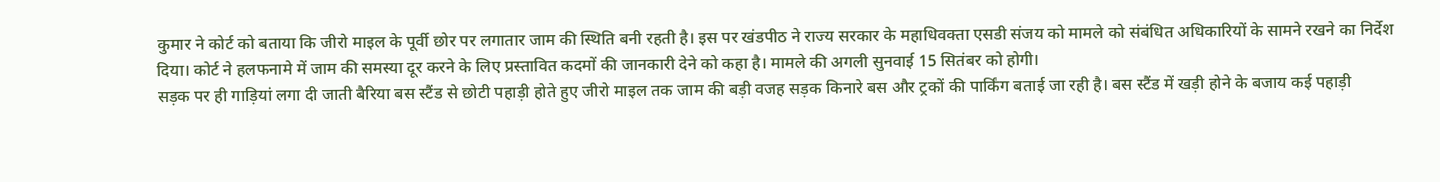कुमार ने कोर्ट को बताया कि जीरो माइल के पूर्वी छोर पर लगातार जाम की स्थिति बनी रहती है। इस पर खंडपीठ ने राज्य सरकार के महाधिवक्ता एसडी संजय को मामले को संबंधित अधिकारियों के सामने रखने का निर्देश दिया। कोर्ट ने हलफनामे में जाम की समस्या दूर करने के लिए प्रस्तावित कदमों की जानकारी देने को कहा है। मामले की अगली सुनवाई 15 सितंबर को होगी।
सड़क पर ही गाड़ियां लगा दी जाती बैरिया बस स्टैंड से छोटी पहाड़ी होते हुए जीरो माइल तक जाम की बड़ी वजह सड़क किनारे बस और ट्रकों की पार्किंग बताई जा रही है। बस स्टैंड में खड़ी होने के बजाय कई पहाड़ी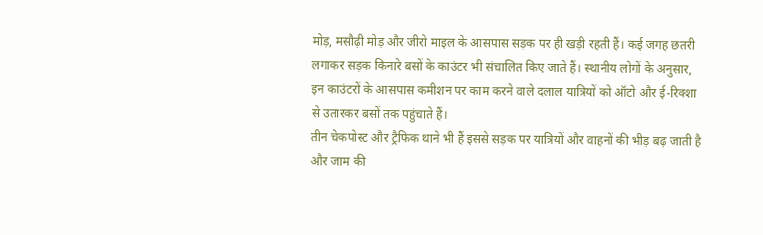मोड़, मसौढ़ी मोड़ और जीरो माइल के आसपास सड़क पर ही खड़ी रहती हैं। कई जगह छतरी लगाकर सड़क किनारे बसों के काउंटर भी संचालित किए जाते हैं। स्थानीय लोगों के अनुसार, इन काउंटरों के आसपास कमीशन पर काम करने वाले दलाल यात्रियों को ऑटो और ई-रिक्शा से उतारकर बसों तक पहुंचाते हैं।
तीन चेकपोस्ट और ट्रैफिक थाने भी हैं इससे सड़क पर यात्रियों और वाहनों की भीड़ बढ़ जाती है और जाम की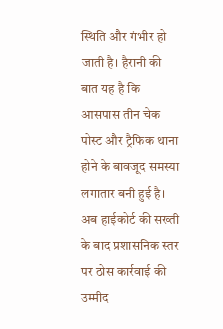स्थिति और गंभीर हो जाती है। हैरानी की बात यह है कि आसपास तीन चेक पोस्ट और ट्रैफिक थाना होने के बावजूद समस्या लगातार बनी हुई है। अब हाईकोर्ट की सख्ती के बाद प्रशासनिक स्तर पर ठोस कार्रवाई की उम्मीद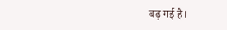बढ़ गई है।